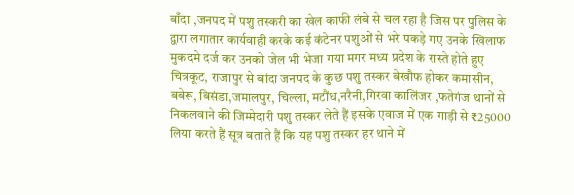बाँदा ,जनपद में पशु तस्करी का खेल काफी लंबे से चल रहा है जिस पर पुलिस के द्वारा लगातार कार्यवाही करके कई कंटेनर पशुओं से भरे पकड़े गए उनके खिलाफ मुकदमे दर्ज कर उनको जेल भी भेजा गया मगर मध्य प्रदेश के रास्ते होते हुए चित्रकूट, राजापुर से बांदा जनपद के कुछ पशु तस्कर बेखौफ होकर कमासीन, बबेरू, बिसंडा,जमालपुर, चिल्ला, मटौंध,नरैनी,गिरवा कालिंजर ,फतेगंज थानों से निकलवाने की जिम्मेदारी पशु तस्कर लेते हैं इसके एवाज में एक गाड़ी से ₹25000 लिया करते हैं सूत्र बताते हैं कि यह पशु तस्कर हर थाने में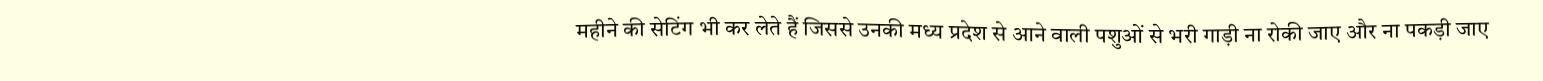महीने की सेटिंग भी कर लेते हैं जिससे उनकी मध्य प्रदेश से आने वाली पशुओं से भरी गाड़ी ना रोकी जाए और ना पकड़ी जाए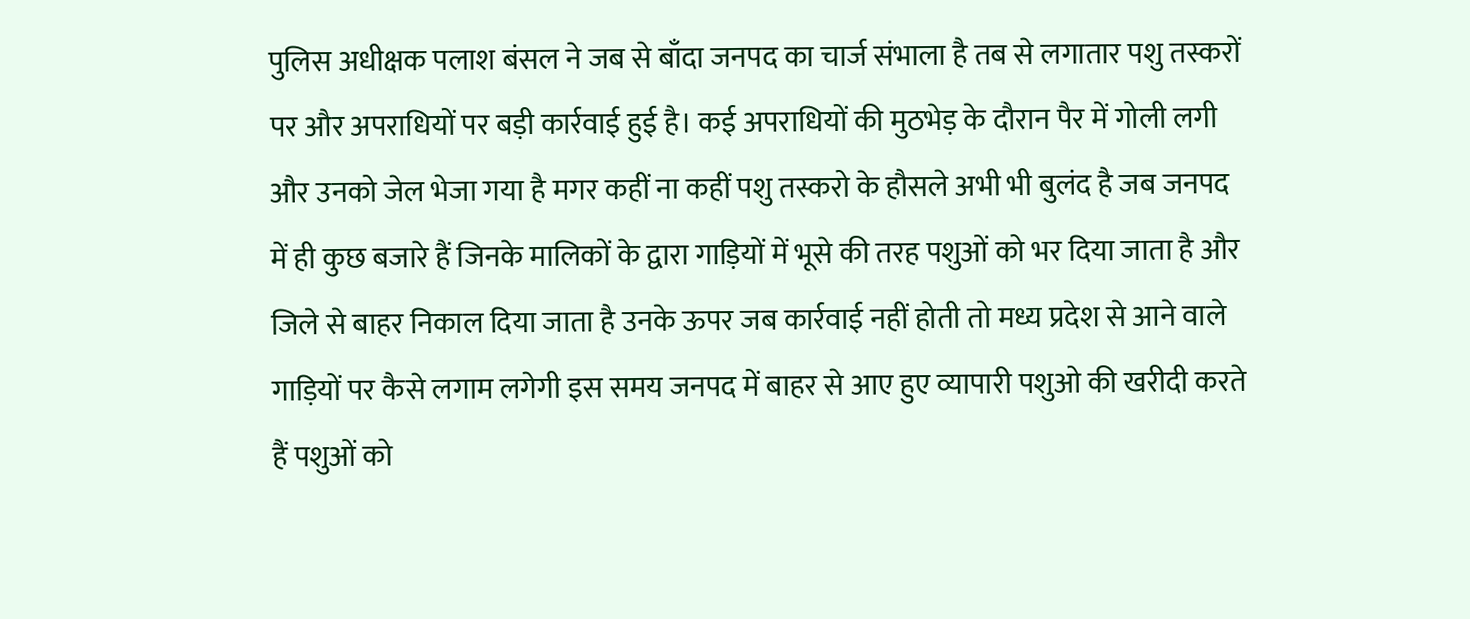पुलिस अधीक्षक पलाश बंसल ने जब से बाँदा जनपद का चार्ज संभाला है तब से लगातार पशु तस्करों पर और अपराधियों पर बड़ी कार्रवाई हुई है। कई अपराधियों की मुठभेड़ के दौरान पैर में गोली लगी और उनको जेल भेजा गया है मगर कहीं ना कहीं पशु तस्करो के हौसले अभी भी बुलंद है जब जनपद में ही कुछ बजारे हैं जिनके मालिकों के द्वारा गाड़ियों में भूसे की तरह पशुओं को भर दिया जाता है और जिले से बाहर निकाल दिया जाता है उनके ऊपर जब कार्रवाई नहीं होती तो मध्य प्रदेश से आने वाले गाड़ियों पर कैसे लगाम लगेगी इस समय जनपद में बाहर से आए हुए व्यापारी पशुओ की खरीदी करते हैं पशुओं को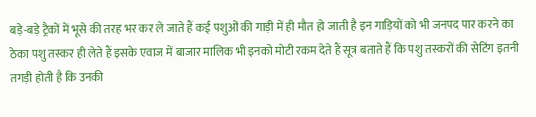बड़े-बड़े ट्रैकों में भूसे की तरह भर कर ले जाते हैं कई पशुओं की गाड़ी में ही मौत हो जाती है इन गाड़ियों को भी जनपद पार करने का ठेका पशु तस्कर ही लेते हैं इसके एवाज में बाजार मालिक भी इनको मोटी रकम देते हैं सूत्र बताते हैं कि पशु तस्करों की सेटिंग इतनी तगड़ी होती है कि उनकी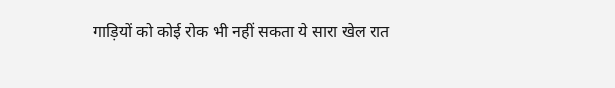गाड़ियों को कोई रोक भी नहीं सकता ये सारा खेल रात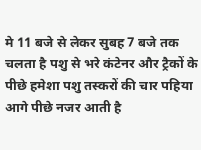मे 11 बजे से लेकर सुबह 7 बजे तक चलता है पशु से भरे कंटेनर और ट्रैकों के पीछे हमेशा पशु तस्करों की चार पहिया आगे पीछे नजर आती है